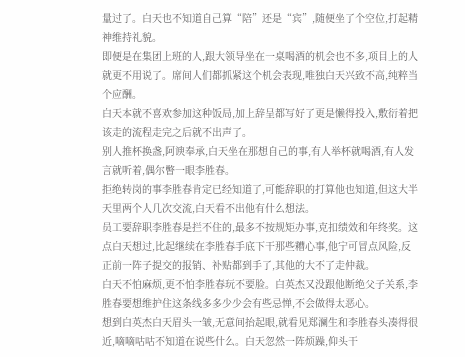量过了。白天也不知道自己算“陪”还是“宾”,随便坐了个空位,打起精神维持礼貌。
即便是在集团上班的人,跟大领导坐在一桌喝酒的机会也不多,项目上的人就更不用说了。席间人们都抓紧这个机会表现,唯独白天兴致不高,纯粹当个应酬。
白天本就不喜欢参加这种饭局,加上辞呈都写好了更是懒得投入,敷衍着把该走的流程走完之后就不出声了。
别人推杯换盏,阿谀奉承,白天坐在那想自己的事,有人举杯就喝酒,有人发言就听着,偶尔瞥一眼李胜春。
拒绝转岗的事李胜春肯定已经知道了,可能辞职的打算他也知道,但这大半天里两个人几次交流,白天看不出他有什么想法。
员工要辞职李胜春是拦不住的,最多不按规矩办事,克扣绩效和年终奖。这点白天想过,比起继续在李胜春手底下干那些糟心事,他宁可冒点风险,反正前一阵子提交的报销、补贴都到手了,其他的大不了走仲裁。
白天不怕麻烦,更不怕李胜春玩不要脸。白英杰又没跟他断绝父子关系,李胜春要想维护住这条线多多少少会有些忌惮,不会做得太恶心。
想到白英杰白天眉头一皱,无意间抬起眼,就看见郑澜生和李胜春头凑得很近,嘀嘀咕咕不知道在说些什么。白天忽然一阵烦躁,仰头干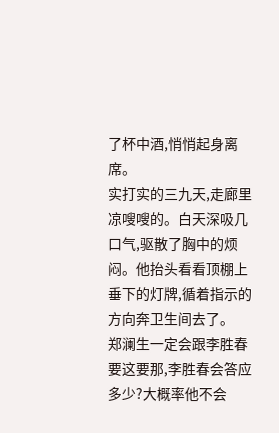了杯中酒,悄悄起身离席。
实打实的三九天,走廊里凉嗖嗖的。白天深吸几口气,驱散了胸中的烦闷。他抬头看看顶棚上垂下的灯牌,循着指示的方向奔卫生间去了。
郑澜生一定会跟李胜春要这要那,李胜春会答应多少?大概率他不会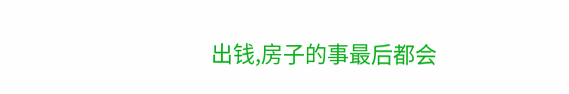出钱,房子的事最后都会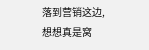落到营销这边,想想真是窝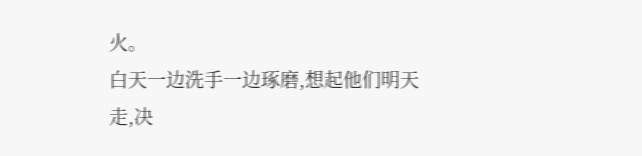火。
白天一边洗手一边琢磨,想起他们明天走,决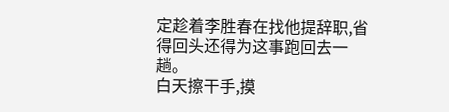定趁着李胜春在找他提辞职,省得回头还得为这事跑回去一趟。
白天擦干手,摸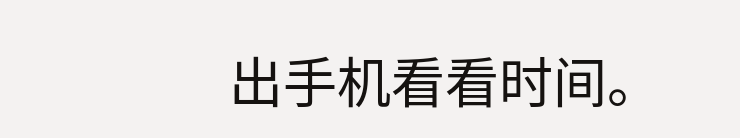出手机看看时间。